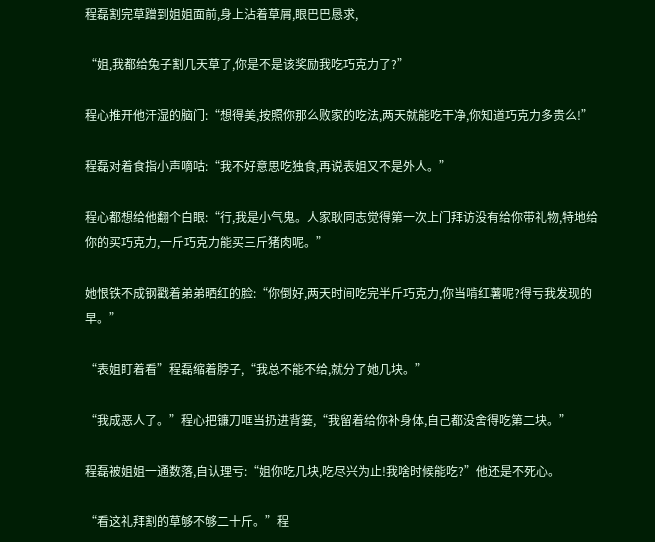程磊割完草蹭到姐姐面前,身上沾着草屑,眼巴巴恳求,

“姐,我都给兔子割几天草了,你是不是该奖励我吃巧克力了?”

程心推开他汗湿的脑门:“想得美,按照你那么败家的吃法,两天就能吃干净,你知道巧克力多贵么!”

程磊对着食指小声嘀咕:“我不好意思吃独食,再说表姐又不是外人。”

程心都想给他翻个白眼:“行,我是小气鬼。人家耿同志觉得第一次上门拜访没有给你带礼物,特地给你的买巧克力,一斤巧克力能买三斤猪肉呢。”

她恨铁不成钢戳着弟弟晒红的脸:“你倒好,两天时间吃完半斤巧克力,你当啃红薯呢?得亏我发现的早。”

“表姐盯着看”程磊缩着脖子,“我总不能不给,就分了她几块。”

“我成恶人了。”程心把镰刀哐当扔进背篓,“我留着给你补身体,自己都没舍得吃第二块。”

程磊被姐姐一通数落,自认理亏:“姐你吃几块,吃尽兴为止!我啥时候能吃?”他还是不死心。

“看这礼拜割的草够不够二十斤。”程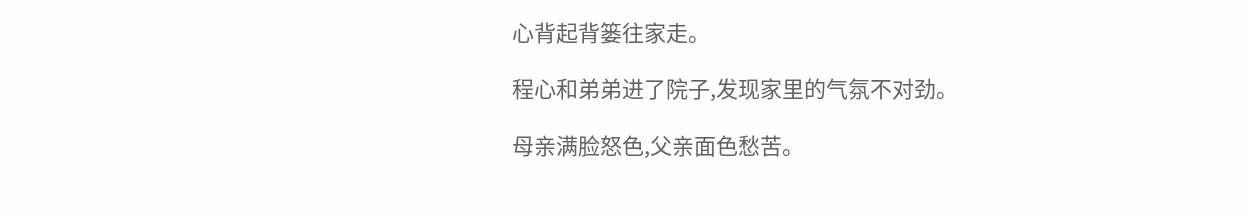心背起背篓往家走。

程心和弟弟进了院子,发现家里的气氛不对劲。

母亲满脸怒色,父亲面色愁苦。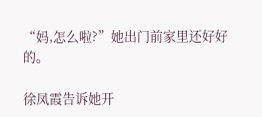“妈,怎么啦?”她出门前家里还好好的。

徐凤霞告诉她开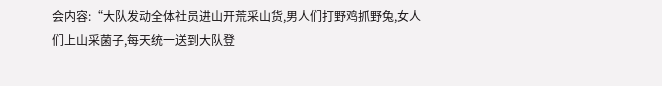会内容:“大队发动全体社员进山开荒采山货,男人们打野鸡抓野兔,女人们上山采菌子,每天统一送到大队登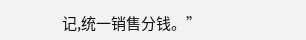记,统一销售分钱。”